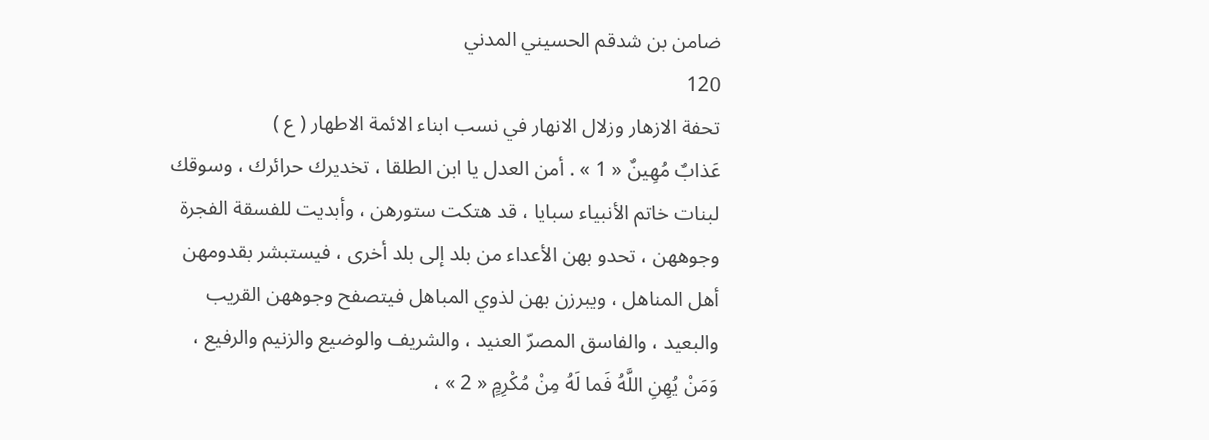ضامن بن شدقم الحسيني المدني
120
تحفة الازهار وزلال الانهار في نسب ابناء الائمة الاطهار ( ع )
عَذابٌ مُهِينٌ « 1 » . أمن العدل يا ابن الطلقا ، تخديرك حرائرك ، وسوقك لبنات خاتم الأنبياء سبايا ، قد هتكت ستورهن ، وأبديت للفسقة الفجرة وجوههن ، تحدو بهن الأعداء من بلد إلى بلد أخرى ، فيستبشر بقدومهن أهل المناهل ، ويبرزن بهن لذوي المباهل فيتصفح وجوههن القريب والبعيد ، والفاسق المصرّ العنيد ، والشريف والوضيع والزنيم والرفيع ، وَمَنْ يُهِنِ اللَّهُ فَما لَهُ مِنْ مُكْرِمٍ « 2 » ،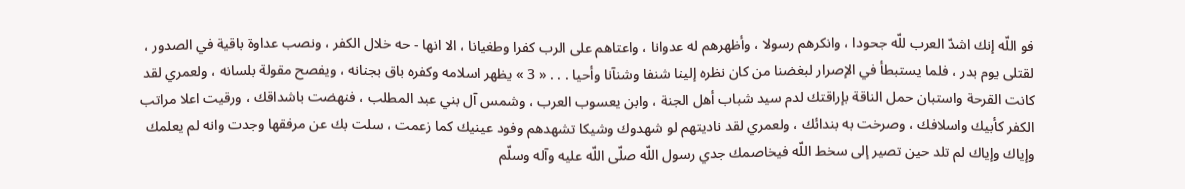فو اللّه إنك اشدّ العرب للّه جحودا ، وانكرهم رسولا ، وأظهرهم له عدوانا ، واعتاهم على الرب كفرا وطغيانا ، الا انها - حه خلال الكفر ، ونصب عداوة باقية في الصدور ، لقتلى يوم بدر ، فلما يستبطأ في الإصرار لبغضنا من كان نظره إلينا شنفا وشنآنا وأحيا . . . « 3 » يظهر اسلامه وكفره باق بجنانه ، ويفصح مقولة بلسانه ، ولعمري لقد كانت القرحة واستبان حمل الناقة بإراقتك لدم سيد شباب أهل الجنة ، وابن يعسوب العرب ، وشمس آل بني عبد المطلب ، فنهضت باشداقك ، ورقيت اعلا مراتب الكفر كأبيك واسلافك ، وصرخت به بندائك ، ولعمري لقد ناديتهم لو شهدوك وشيكا تشهدهم وفود عينيك كما زعمت ، سلت بك عن مرفقها وجدت وانه لم يعلمك وإياك وإياك لم تلد حين تصير إلى سخط اللّه فيخاصمك جدي رسول اللّه صلّى اللّه عليه وآله وسلّم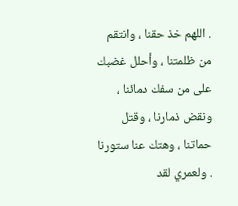. اللهم خذ حقنا ، وانتقم من ظلمتنا ، وأحلل غضبك على من سفك دمائنا ، ونقض ذمارنا ، وقتل حماتنا ، وهتك عنا ستورنا . ولعمري لقد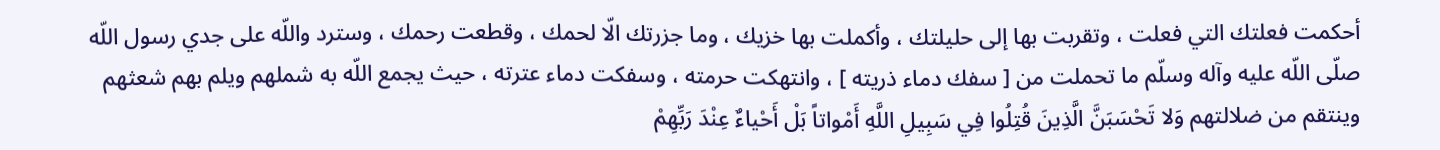أحكمت فعلتك التي فعلت ، وتقربت بها إلى حليلتك ، وأكملت بها خزيك ، وما جزرتك الّا لحمك ، وقطعت رحمك ، وسترد واللّه على جدي رسول اللّه صلّى اللّه عليه وآله وسلّم ما تحملت من [ سفك دماء ذريته ] ، وانتهكت حرمته ، وسفكت دماء عترته ، حيث يجمع اللّه به شملهم ويلم بهم شعثهم وينتقم من ضلالتهم وَلا تَحْسَبَنَّ الَّذِينَ قُتِلُوا فِي سَبِيلِ اللَّهِ أَمْواتاً بَلْ أَحْياءٌ عِنْدَ رَبِّهِمْ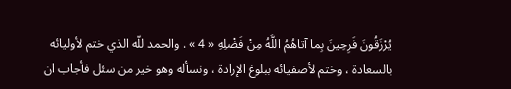يُرْزَقُونَ فَرِحِينَ بِما آتاهُمُ اللَّهُ مِنْ فَضْلِهِ « 4 » . والحمد للّه الذي ختم لأوليائه بالسعادة ، وختم لأصفيائه ببلوغ الإرادة ، ونسأله وهو خير من سئل فأجاب ان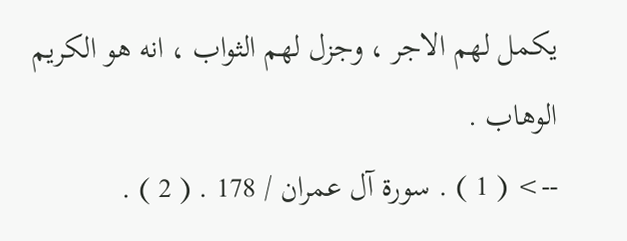يكمل لهم الاجر ، وجزل لهم الثواب ، انه هو الكريم الوهاب .
--> ( 1 ) . سورة آل عمران / 178 . ( 2 ) .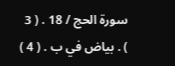سورة الحج / 18 . ( 3 ) . بياض في ب . ( 4 )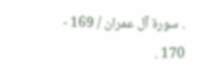. سورة آل عمران / 169 - 170 .